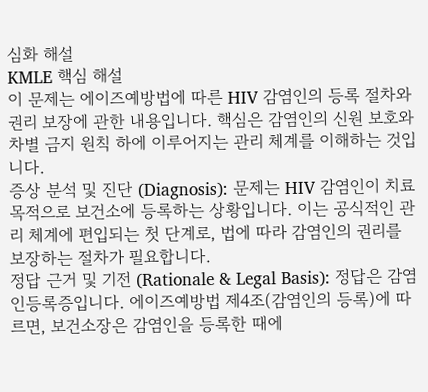심화 해설
KMLE 핵심 해설
이 문제는 에이즈예방법에 따른 HIV 감염인의 등록 절차와 권리 보장에 관한 내용입니다. 핵심은 감염인의 신원 보호와 차별 금지 원칙 하에 이루어지는 관리 체계를 이해하는 것입니다.
증상 분석 및 진단 (Diagnosis): 문제는 HIV 감염인이 치료 목적으로 보건소에 등록하는 상황입니다. 이는 공식적인 관리 체계에 편입되는 첫 단계로, 법에 따라 감염인의 권리를 보장하는 절차가 필요합니다.
정답 근거 및 기전 (Rationale & Legal Basis): 정답은 감염인등록증입니다. 에이즈예방법 제4조(감염인의 등록)에 따르면, 보건소장은 감염인을 등록한 때에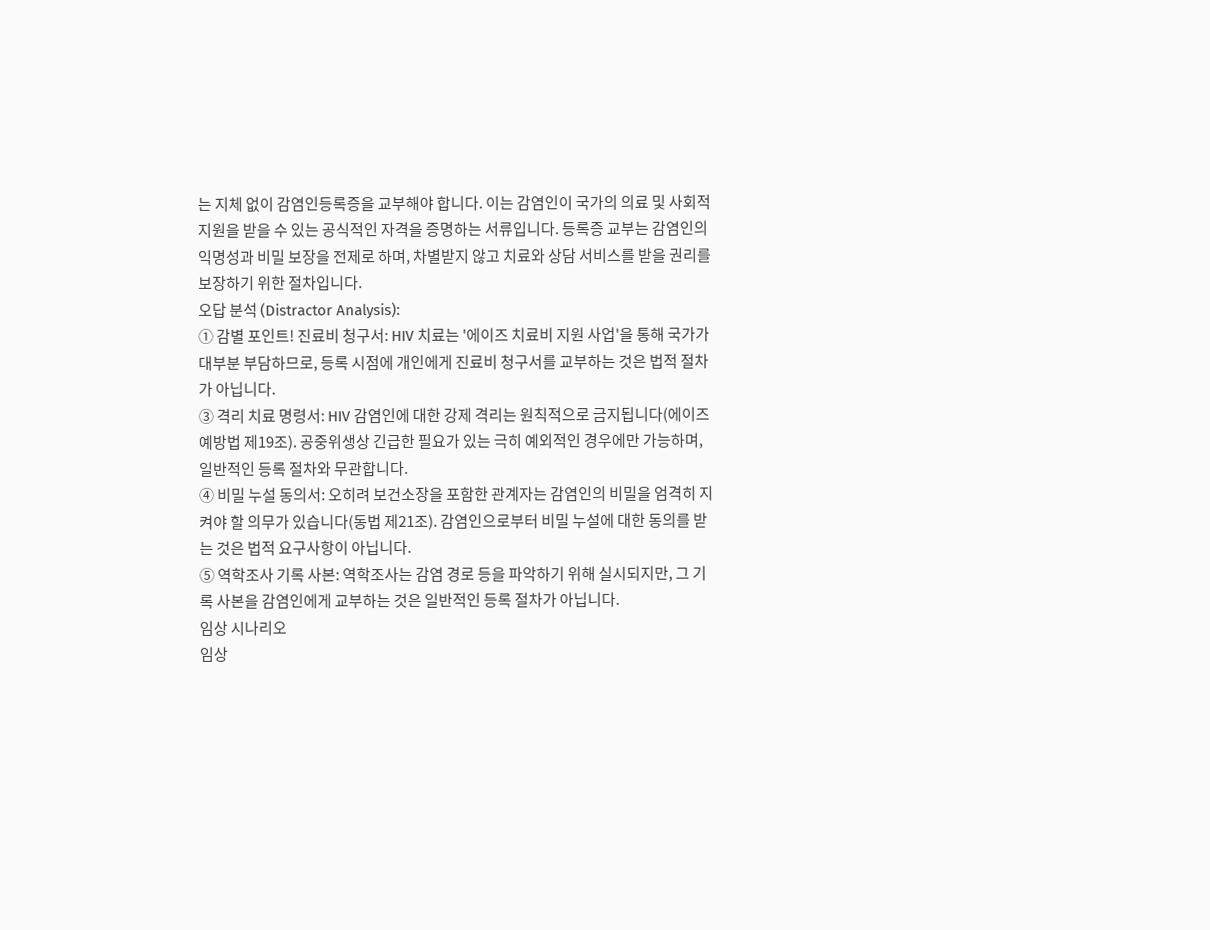는 지체 없이 감염인등록증을 교부해야 합니다. 이는 감염인이 국가의 의료 및 사회적 지원을 받을 수 있는 공식적인 자격을 증명하는 서류입니다. 등록증 교부는 감염인의 익명성과 비밀 보장을 전제로 하며, 차별받지 않고 치료와 상담 서비스를 받을 권리를 보장하기 위한 절차입니다.
오답 분석 (Distractor Analysis):
① 감별 포인트! 진료비 청구서: HIV 치료는 '에이즈 치료비 지원 사업'을 통해 국가가 대부분 부담하므로, 등록 시점에 개인에게 진료비 청구서를 교부하는 것은 법적 절차가 아닙니다.
③ 격리 치료 명령서: HIV 감염인에 대한 강제 격리는 원칙적으로 금지됩니다(에이즈예방법 제19조). 공중위생상 긴급한 필요가 있는 극히 예외적인 경우에만 가능하며, 일반적인 등록 절차와 무관합니다.
④ 비밀 누설 동의서: 오히려 보건소장을 포함한 관계자는 감염인의 비밀을 엄격히 지켜야 할 의무가 있습니다(동법 제21조). 감염인으로부터 비밀 누설에 대한 동의를 받는 것은 법적 요구사항이 아닙니다.
⑤ 역학조사 기록 사본: 역학조사는 감염 경로 등을 파악하기 위해 실시되지만, 그 기록 사본을 감염인에게 교부하는 것은 일반적인 등록 절차가 아닙니다.
임상 시나리오
임상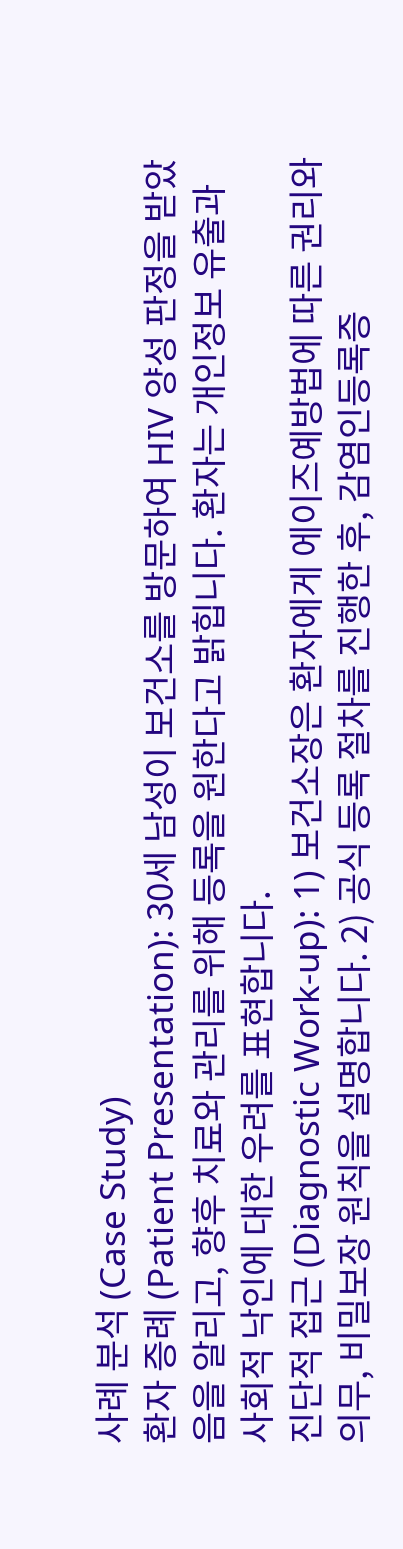사례 분석 (Case Study)
환자 증례 (Patient Presentation): 30세 남성이 보건소를 방문하여 HIV 양성 판정을 받았음을 알리고, 향후 치료와 관리를 위해 등록을 원한다고 밝힙니다. 환자는 개인정보 유출과 사회적 낙인에 대한 우려를 표현합니다.
진단적 접근 (Diagnostic Work-up): 1) 보건소장은 환자에게 에이즈예방법에 따른 권리와 의무, 비밀보장 원칙을 설명합니다. 2) 공식 등록 절차를 진행한 후, 감염인등록증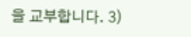을 교부합니다. 3)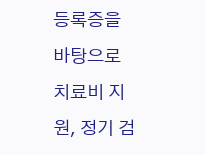등록증을 바탕으로 치료비 지원, 정기 검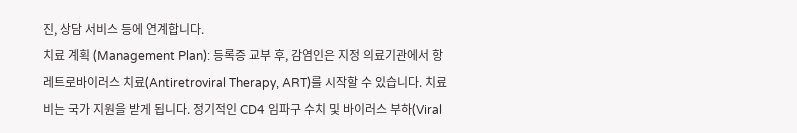진, 상담 서비스 등에 연계합니다.
치료 계획 (Management Plan): 등록증 교부 후, 감염인은 지정 의료기관에서 항레트로바이러스 치료(Antiretroviral Therapy, ART)를 시작할 수 있습니다. 치료비는 국가 지원을 받게 됩니다. 정기적인 CD4 임파구 수치 및 바이러스 부하(Viral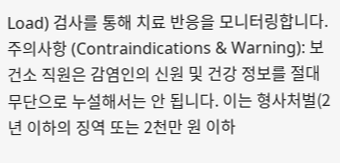Load) 검사를 통해 치료 반응을 모니터링합니다.
주의사항 (Contraindications & Warning): 보건소 직원은 감염인의 신원 및 건강 정보를 절대 무단으로 누설해서는 안 됩니다. 이는 형사처벌(2년 이하의 징역 또는 2천만 원 이하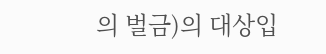의 벌금)의 대상입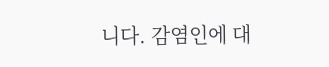니다. 감염인에 대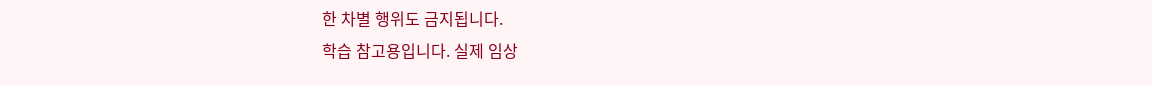한 차별 행위도 금지됩니다.
학습 참고용입니다. 실제 임상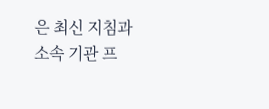은 최신 지침과 소속 기관 프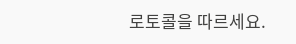로토콜을 따르세요.